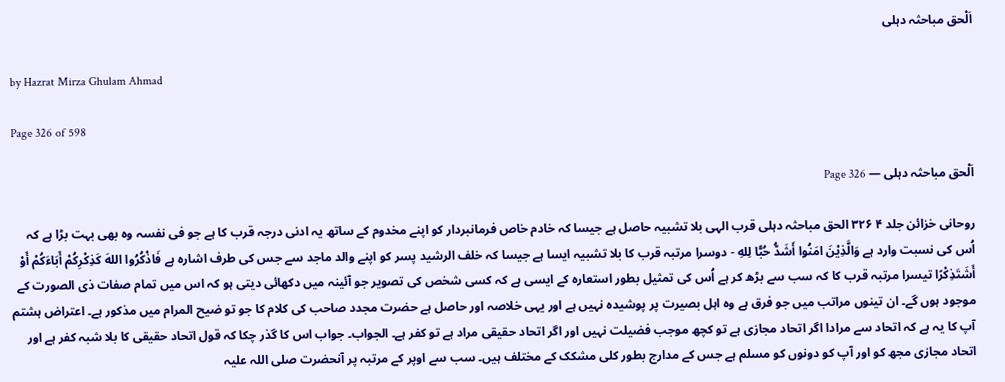اَلْحق مباحثہ دہلی

by Hazrat Mirza Ghulam Ahmad

Page 326 of 598

اَلْحق مباحثہ دہلی — Page 326

روحانی خزائن جلد ۴ ۳۲۶ الحق مباحثہ دہلی قرب الہی بلا تشبیہ حاصل ہے جیسا کہ خادم خاص فرمانبردار کو اپنے مخدوم کے ساتھ یہ ادنی درجہ قرب کا ہے جو فی نفسہ وہ بھی بہت بڑا ہے کہ اُس کی نسبت وارد ہے وَالَّذِيْنَ امَنُوا أَشَدُّ حُبًّا لِلهِ - دوسرا مرتبہ قرب کا بلا تشبیہ ایسا ہے جیسا کہ خلف الرشید پسر کو اپنے والد ماجد سے جس کی طرف اشارہ ہے فَاذْكُرُوا اللهَ كَذِكْرِكُمْ أَبَاءَكُمْ أَوْ أَشَتَذِكْرًا تیسرا مرتبہ قرب کا کہ سب سے بڑھ کر ہے اُس کی تمثیل بطور استعارہ کے ایسی ہے کہ کسی شخص کی تصویر جو آئینہ میں دکھائی دیتی ہو کہ اس میں تمام صفات ذی الصورت کے موجود ہوں گے۔ ان تینوں مراتب میں جو فرق ہے وہ اہل بصیرت پر پوشیدہ نہیں ہے اور یہی خلاصہ اور حاصل ہے حضرت مجدد صاحب کی کلام کا جو تو ضیح المرام میں مذکور ہے۔ اعتراض ہشتم آپ کا یہ ہے کہ اتحاد سے مرادا اگر اتحاد مجازی ہے تو کچھ موجب فضیلت نہیں اور اگر اتحاد حقیقی مراد ہے تو کفر ہے۔ الجواب۔ جواب اس کا گذر چکا کہ قول اتحاد حقیقی کا بلا شبہ کفر ہے اور اتحاد مجازی مجھ کو اور آپ کو دونوں کو مسلم ہے جس کے مدارج بطور کلی مشکک کے مختلف ہیں۔ سب سے اوپر کے مرتبہ پر آنحضرت صلی اللہ علیہ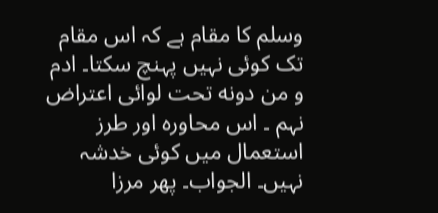وسلم کا مقام ہے کہ اس مقام تک کوئی نہیں پہنچ سکتا۔ ادم و من دونه تحت لوائی اعتراض نہم ۔ اس محاورہ اور طرز استعمال میں کوئی خدشہ نہیں۔ الجواب۔ پھر مرزا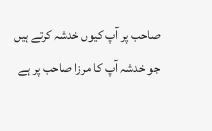صاحب پر آپ کیوں خدشہ کرتے ہیں جو خدشہ آپ کا مرزا صاحب پر ہے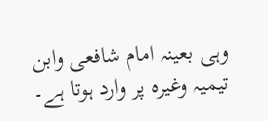وہی بعینہ امام شافعی وابن تیمیہ وغیرہ پر وارد ہوتا ہے۔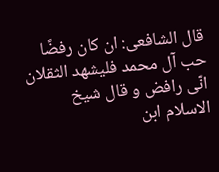قال الشافعی: ان كان رفضًا حب آل محمد فليشهد الثقلان انّى رافض و قال شيخ الاسلام ابن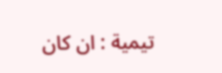تيمية : ان كان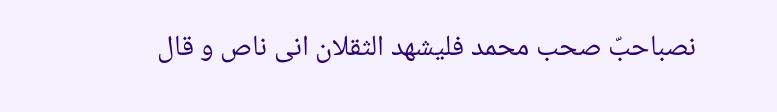نصباحبّ صحب محمد فليشهد الثقلان انى ناص و قال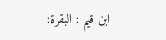ابن قیم : البقرة: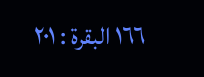١٦٦ البقرة : ٢٠١